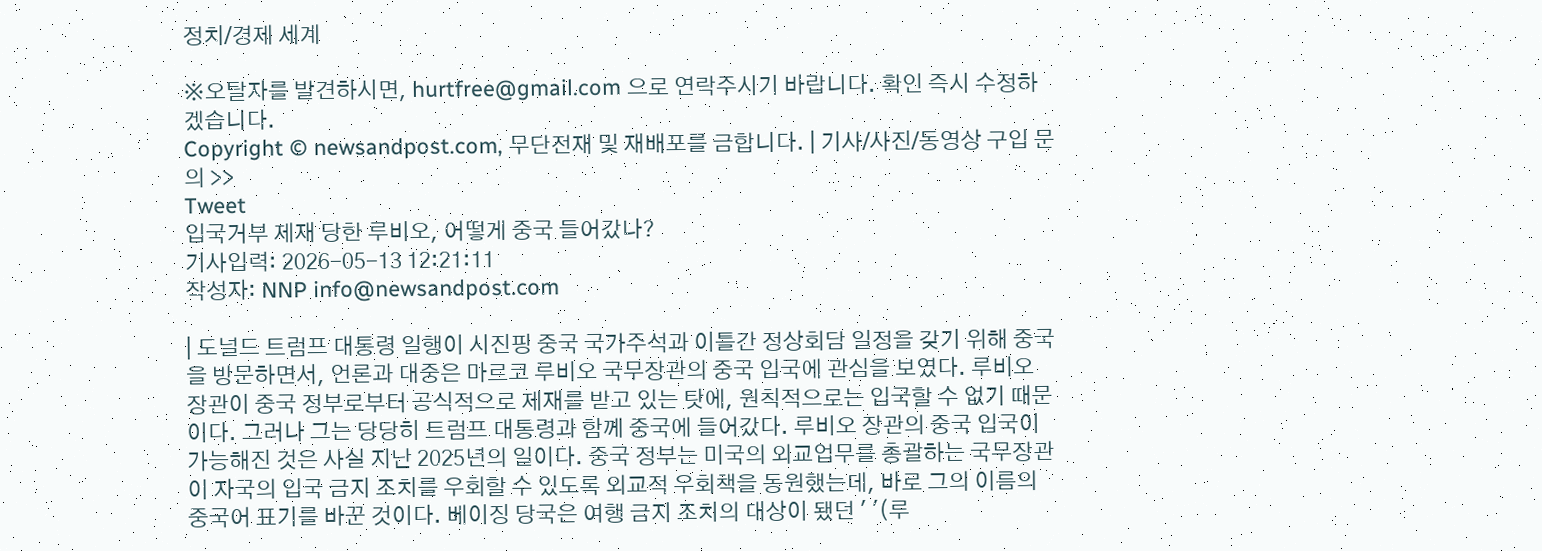정치/경제 세계

※오탈자를 발견하시면, hurtfree@gmail.com 으로 연락주시기 바랍니다. 확인 즉시 수정하겠습니다.
Copyright © newsandpost.com, 무단전재 및 재배포를 금합니다. | 기사/사진/동영상 구입 문의 >>
Tweet
입국거부 제재 당한 루비오, 어떻게 중국 들어갔나?
기사입력: 2026-05-13 12:21:11
작성자: NNP info@newsandpost.com

| 도널드 트럼프 대통령 일행이 시진핑 중국 국가주석과 이틀간 정상회담 일정을 갖기 위해 중국을 방문하면서, 언론과 대중은 마르코 루비오 국무장관의 중국 입국에 관심을 보였다. 루비오 장관이 중국 정부로부터 공식적으로 제재를 받고 있는 탓에, 원칙적으로는 입국할 수 없기 때문이다. 그러나 그는 당당히 트럼프 대통령과 함께 중국에 들어갔다. 루비오 장관의 중국 입국이 가능해진 것은 사실 지난 2025년의 일이다. 중국 정부는 미국의 외교업무를 총괄하는 국무장관이 자국의 입국 금지 조치를 우회할 수 있도록 외교적 우회책을 동원했는데, 바로 그의 이름의 중국어 표기를 바꾼 것이다. 베이징 당국은 여행 금지 조치의 대상이 됐던 ' '(루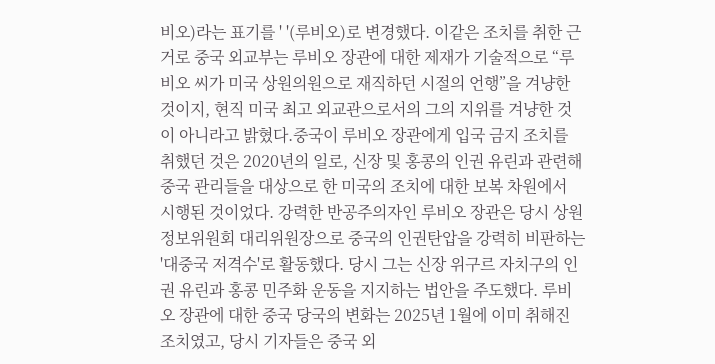비오)라는 표기를 ' '(루비오)로 변경했다. 이같은 조치를 취한 근거로 중국 외교부는 루비오 장관에 대한 제재가 기술적으로 “루비오 씨가 미국 상원의원으로 재직하던 시절의 언행”을 겨냥한 것이지, 현직 미국 최고 외교관으로서의 그의 지위를 겨냥한 것이 아니라고 밝혔다.중국이 루비오 장관에게 입국 금지 조치를 취했던 것은 2020년의 일로, 신장 및 홍콩의 인권 유린과 관련해 중국 관리들을 대상으로 한 미국의 조치에 대한 보복 차원에서 시행된 것이었다. 강력한 반공주의자인 루비오 장관은 당시 상원 정보위원회 대리위원장으로 중국의 인권탄압을 강력히 비판하는 '대중국 저격수'로 활동했다. 당시 그는 신장 위구르 자치구의 인권 유린과 홍콩 민주화 운동을 지지하는 법안을 주도했다. 루비오 장관에 대한 중국 당국의 변화는 2025년 1월에 이미 취해진 조치였고, 당시 기자들은 중국 외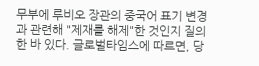무부에 루비오 장관의 중국어 표기 변경과 관련해 "제재를 해제"한 것인지 질의한 바 있다. 글로벌타임스에 따르면, 당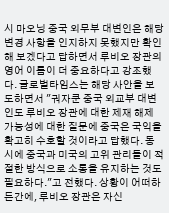시 마오닝 중국 외무부 대변인은 해당 변경 사항을 인지하지 못했지만 확인해 보겠다고 답하면서 루비오 장관의 영어 이름이 더 중요하다고 강조했다. 글로벌타임스는 해당 사안을 보도하면서 "궈자쿤 중국 외교부 대변인도 루비오 장관에 대한 제재 해제 가능성에 대한 질문에 중국은 국익을 확고히 수호할 것이라고 답했다. 동시에 중국과 미국의 고위 관리들이 적절한 방식으로 소통을 유지하는 것도 필요하다."고 전했다. 상황이 어떠하든간에, 루비오 장관은 자신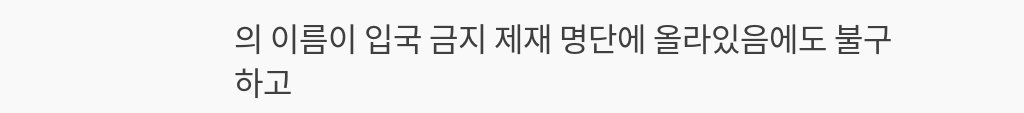의 이름이 입국 금지 제재 명단에 올라있음에도 불구하고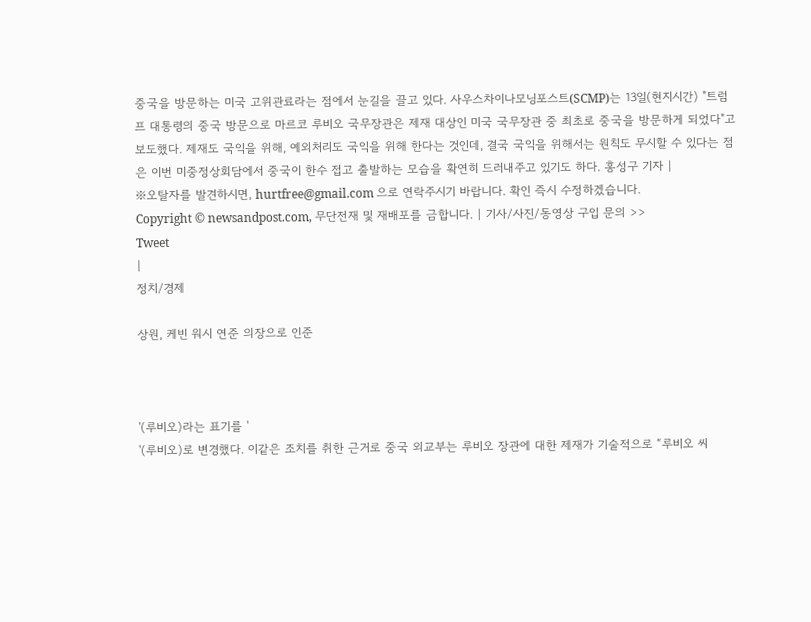중국을 방문하는 미국 고위관료라는 점에서 눈길을 끌고 있다. 사우스차이나모닝포스트(SCMP)는 13일(현지시간) "트럼프 대통령의 중국 방문으로 마르코 루비오 국무장관은 제재 대상인 미국 국무장관 중 최초로 중국을 방문하게 되었다"고 보도했다. 제재도 국익을 위해, 예외처리도 국익을 위해 한다는 것인데, 결국 국익을 위해서는 원칙도 무시할 수 있다는 점은 이번 미중정상회담에서 중국이 한수 접고 출발하는 모습을 확연히 드러내주고 있기도 하다. 홍성구 기자 |
※오탈자를 발견하시면, hurtfree@gmail.com 으로 연락주시기 바랍니다. 확인 즉시 수정하겠습니다.
Copyright © newsandpost.com, 무단전재 및 재배포를 금합니다. | 기사/사진/동영상 구입 문의 >>
Tweet
|
정치/경제

상원, 케빈 워시 연준 의장으로 인준



'(루비오)라는 표기를 '
'(루비오)로 변경했다. 이같은 조치를 취한 근거로 중국 외교부는 루비오 장관에 대한 제재가 기술적으로 “루비오 씨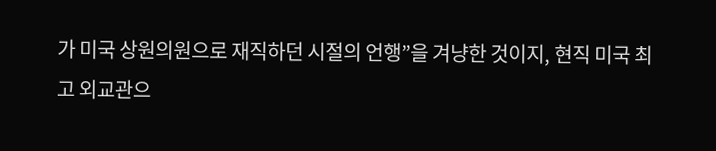가 미국 상원의원으로 재직하던 시절의 언행”을 겨냥한 것이지, 현직 미국 최고 외교관으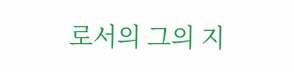로서의 그의 지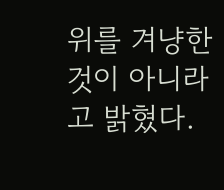위를 겨냥한 것이 아니라고 밝혔다.